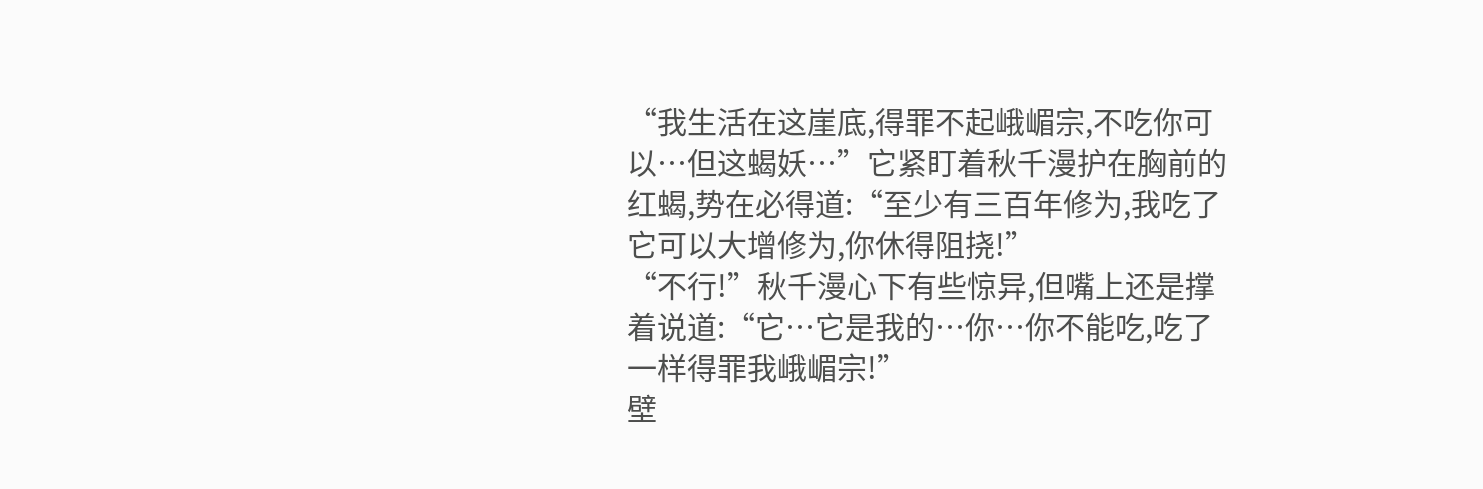“我生活在这崖底,得罪不起峨嵋宗,不吃你可以…但这蝎妖…”它紧盯着秋千漫护在胸前的红蝎,势在必得道:“至少有三百年修为,我吃了它可以大增修为,你休得阻挠!”
“不行!”秋千漫心下有些惊异,但嘴上还是撑着说道:“它…它是我的…你…你不能吃,吃了一样得罪我峨嵋宗!”
壁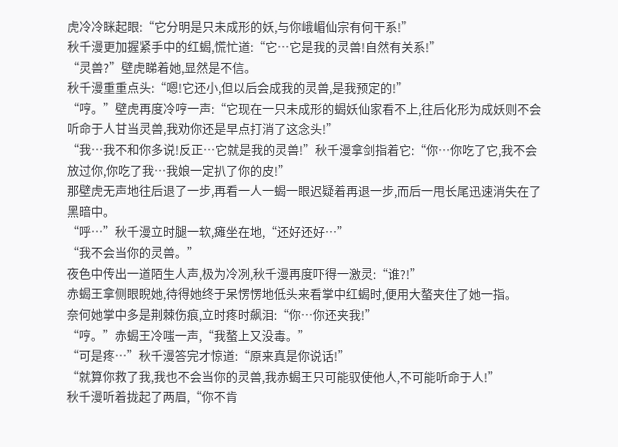虎冷冷眯起眼:“它分明是只未成形的妖,与你峨嵋仙宗有何干系!”
秋千漫更加握紧手中的红蝎,慌忙道:“它…它是我的灵兽!自然有关系!”
“灵兽?”壁虎睇着她,显然是不信。
秋千漫重重点头:“嗯!它还小,但以后会成我的灵兽,是我预定的!”
“哼。”壁虎再度冷哼一声:“它现在一只未成形的蝎妖仙家看不上,往后化形为成妖则不会听命于人甘当灵兽,我劝你还是早点打消了这念头!”
“我…我不和你多说!反正…它就是我的灵兽!”秋千漫拿剑指着它:“你…你吃了它,我不会放过你,你吃了我…我娘一定扒了你的皮!”
那壁虎无声地往后退了一步,再看一人一蝎一眼迟疑着再退一步,而后一甩长尾迅速消失在了黑暗中。
“呼…”秋千漫立时腿一软,瘫坐在地,“还好还好…”
“我不会当你的灵兽。”
夜色中传出一道陌生人声,极为冷冽,秋千漫再度吓得一激灵:“谁?!”
赤蝎王拿侧眼睨她,待得她终于呆愣愣地低头来看掌中红蝎时,便用大螯夹住了她一指。
奈何她掌中多是荆棘伤痕,立时疼时飙泪:“你…你还夹我!”
“哼。”赤蝎王冷嗤一声,“我螯上又没毒。”
“可是疼…”秋千漫答完才惊道:“原来真是你说话!”
“就算你救了我,我也不会当你的灵兽,我赤蝎王只可能驭使他人,不可能听命于人!”
秋千漫听着拢起了两眉,“你不肯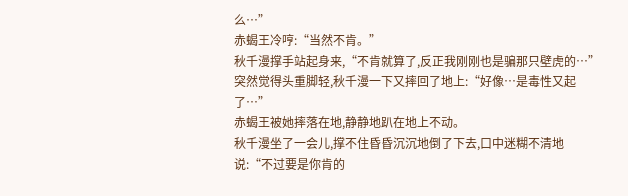么…”
赤蝎王冷哼:“当然不肯。”
秋千漫撑手站起身来,“不肯就算了,反正我刚刚也是骗那只壁虎的…”突然觉得头重脚轻,秋千漫一下又摔回了地上:“好像…是毒性又起了…”
赤蝎王被她摔落在地,静静地趴在地上不动。
秋千漫坐了一会儿,撑不住昏昏沉沉地倒了下去,口中迷糊不清地说:“不过要是你肯的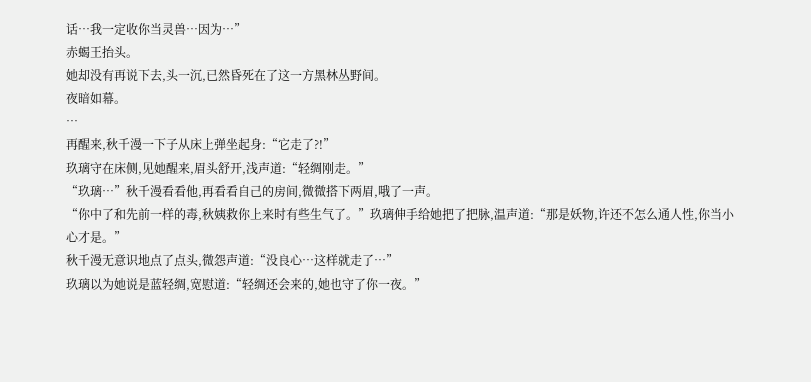话…我一定收你当灵兽…因为…”
赤蝎王抬头。
她却没有再说下去,头一沉,已然昏死在了这一方黑林丛野间。
夜暗如幕。
…
再醒来,秋千漫一下子从床上弹坐起身:“它走了?!”
玖璃守在床侧,见她醒来,眉头舒开,浅声道:“轻绸刚走。”
“玖璃…”秋千漫看看他,再看看自己的房间,微微搭下两眉,哦了一声。
“你中了和先前一样的毒,秋姨救你上来时有些生气了。”玖璃伸手给她把了把脉,温声道:“那是妖物,许还不怎么通人性,你当小心才是。”
秋千漫无意识地点了点头,微怨声道:“没良心…这样就走了…”
玖璃以为她说是蓝轻绸,宽慰道:“轻绸还会来的,她也守了你一夜。”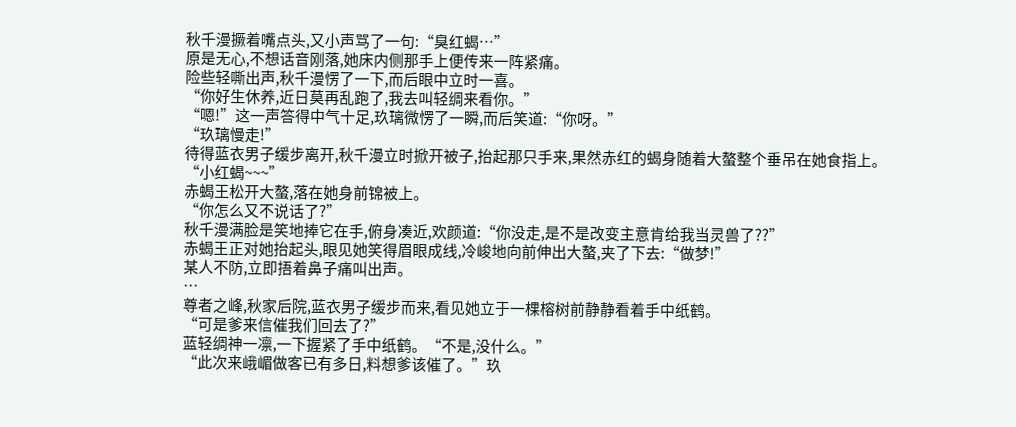秋千漫撅着嘴点头,又小声骂了一句:“臭红蝎…”
原是无心,不想话音刚落,她床内侧那手上便传来一阵紧痛。
险些轻嘶出声,秋千漫愣了一下,而后眼中立时一喜。
“你好生休养,近日莫再乱跑了,我去叫轻绸来看你。”
“嗯!”这一声答得中气十足,玖璃微愣了一瞬,而后笑道:“你呀。”
“玖璃慢走!”
待得蓝衣男子缓步离开,秋千漫立时掀开被子,抬起那只手来,果然赤红的蝎身随着大螯整个垂吊在她食指上。
“小红蝎~~~”
赤蝎王松开大螯,落在她身前锦被上。
“你怎么又不说话了?”
秋千漫满脸是笑地捧它在手,俯身凑近,欢颜道:“你没走,是不是改变主意肯给我当灵兽了??”
赤蝎王正对她抬起头,眼见她笑得眉眼成线,冷峻地向前伸出大螯,夹了下去:“做梦!”
某人不防,立即捂着鼻子痛叫出声。
…
尊者之峰,秋家后院,蓝衣男子缓步而来,看见她立于一棵榕树前静静看着手中纸鹤。
“可是爹来信催我们回去了?”
蓝轻绸神一凛,一下握紧了手中纸鹤。“不是,没什么。”
“此次来峨嵋做客已有多日,料想爹该催了。”玖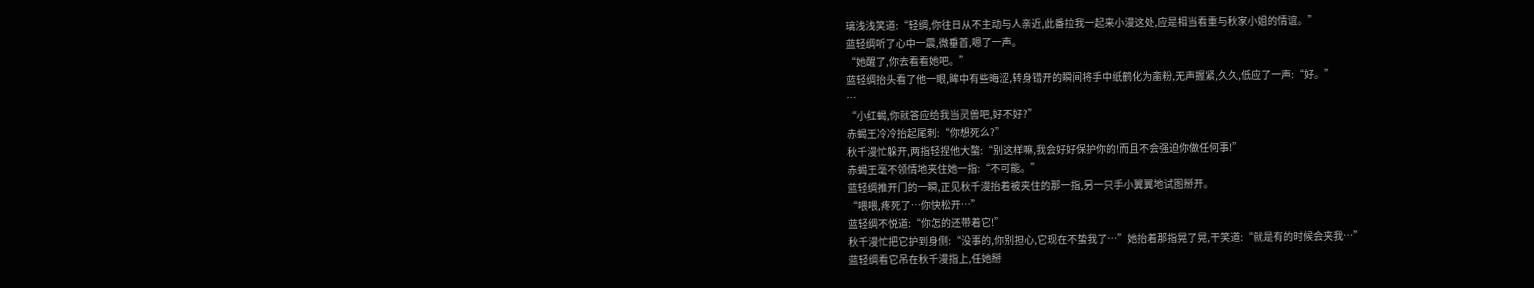璃浅浅笑道:“轻绸,你往日从不主动与人亲近,此番拉我一起来小漫这处,应是相当看重与秋家小姐的情谊。”
蓝轻绸听了心中一震,微垂首,嗯了一声。
“她醒了,你去看看她吧。”
蓝轻绸抬头看了他一眼,眸中有些晦涩,转身错开的瞬间将手中纸鹤化为齑粉,无声握紧,久久,低应了一声:“好。”
…
“小红蝎,你就答应给我当灵兽吧,好不好?”
赤蝎王冷冷抬起尾刺:“你想死么?”
秋千漫忙躲开,两指轻捏他大螯:“别这样嘛,我会好好保护你的!而且不会强迫你做任何事!”
赤蝎王毫不领情地夹住她一指:“不可能。”
蓝轻绸推开门的一瞬,正见秋千漫抬着被夹住的那一指,另一只手小翼翼地试图掰开。
“喂喂,疼死了…你快松开…”
蓝轻绸不悦道:“你怎的还带着它!”
秋千漫忙把它护到身侧:“没事的,你别担心,它现在不蛰我了…”她抬着那指晃了晃,干笑道:“就是有的时候会夹我…”
蓝轻绸看它吊在秋千漫指上,任她掰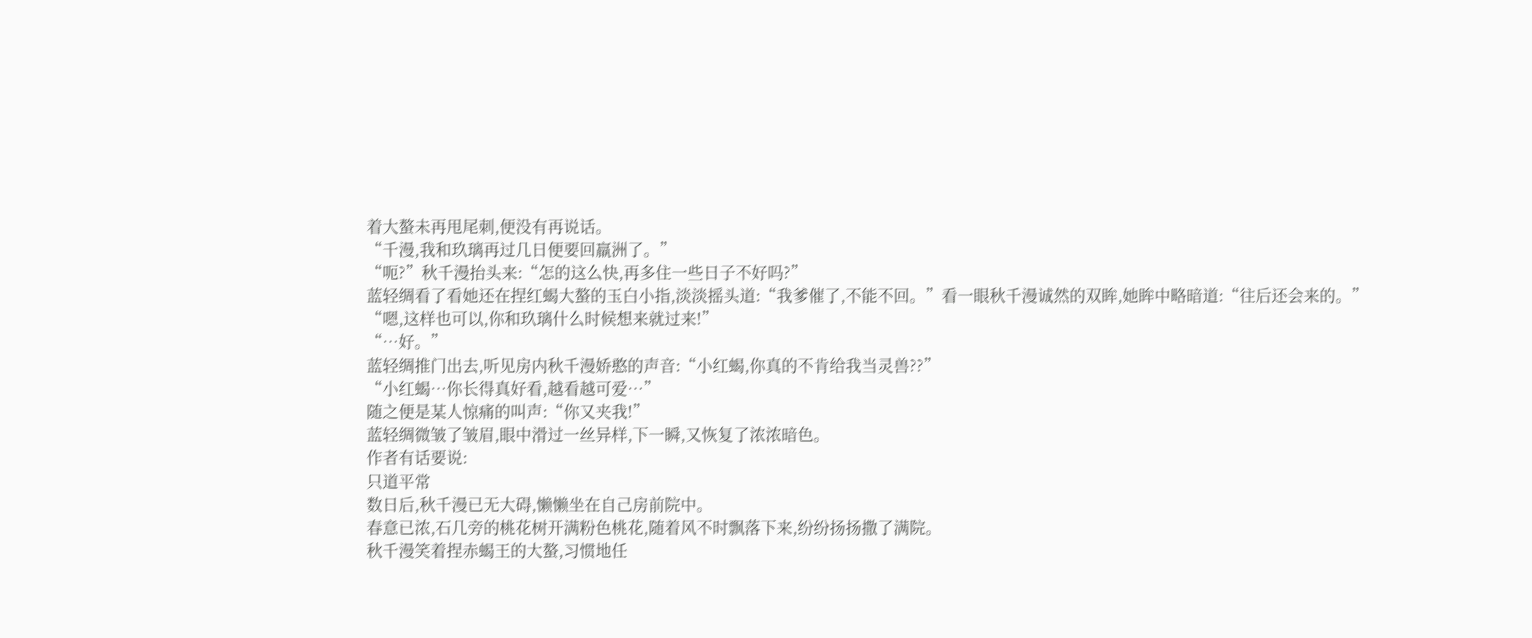着大螯未再甩尾刺,便没有再说话。
“千漫,我和玖璃再过几日便要回羸洲了。”
“呃?”秋千漫抬头来:“怎的这么快,再多住一些日子不好吗?”
蓝轻绸看了看她还在捏红蝎大螯的玉白小指,淡淡摇头道:“我爹催了,不能不回。”看一眼秋千漫诚然的双眸,她眸中略暗道:“往后还会来的。”
“嗯,这样也可以,你和玖璃什么时候想来就过来!”
“…好。”
蓝轻绸推门出去,听见房内秋千漫娇憨的声音:“小红蝎,你真的不肯给我当灵兽??”
“小红蝎…你长得真好看,越看越可爱…”
随之便是某人惊痛的叫声:“你又夹我!”
蓝轻绸微皱了皱眉,眼中滑过一丝异样,下一瞬,又恢复了浓浓暗色。
作者有话要说:
只道平常
数日后,秋千漫已无大碍,懒懒坐在自己房前院中。
春意已浓,石几旁的桃花树开满粉色桃花,随着风不时飘落下来,纷纷扬扬撒了满院。
秋千漫笑着捏赤蝎王的大螯,习惯地任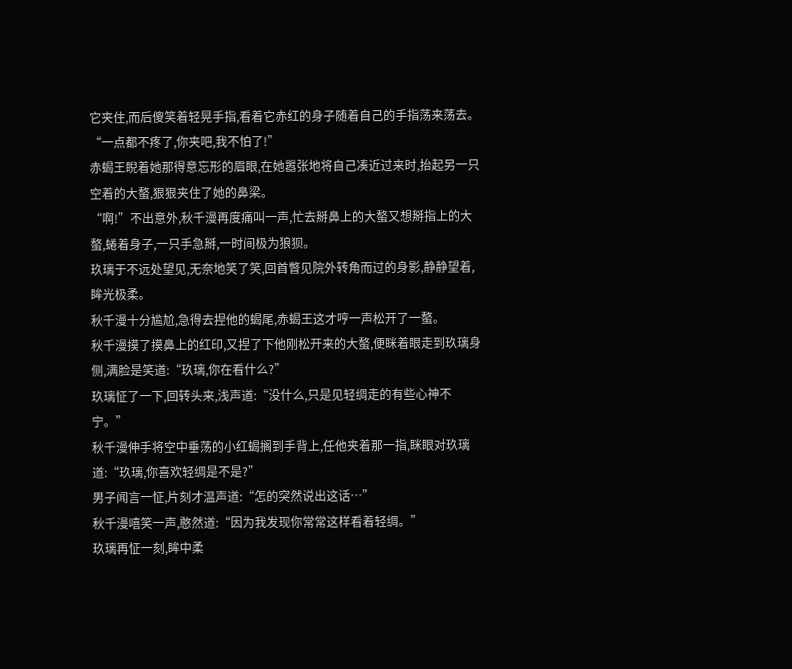它夹住,而后傻笑着轻晃手指,看着它赤红的身子随着自己的手指荡来荡去。
“一点都不疼了,你夹吧,我不怕了!”
赤蝎王睨着她那得意忘形的眉眼,在她嚣张地将自己凑近过来时,抬起另一只空着的大螯,狠狠夹住了她的鼻梁。
“啊!”不出意外,秋千漫再度痛叫一声,忙去掰鼻上的大螯又想掰指上的大螯,蜷着身子,一只手急掰,一时间极为狼狈。
玖璃于不远处望见,无奈地笑了笑,回首瞥见院外转角而过的身影,静静望着,眸光极柔。
秋千漫十分尴尬,急得去捏他的蝎尾,赤蝎王这才哼一声松开了一螯。
秋千漫摸了摸鼻上的红印,又捏了下他刚松开来的大螯,便眯着眼走到玖璃身侧,满脸是笑道:“玖璃,你在看什么?”
玖璃怔了一下,回转头来,浅声道:“没什么,只是见轻绸走的有些心神不宁。”
秋千漫伸手将空中垂荡的小红蝎搁到手背上,任他夹着那一指,眯眼对玖璃道:“玖璃,你喜欢轻绸是不是?”
男子闻言一怔,片刻才温声道:“怎的突然说出这话…”
秋千漫嘻笑一声,憨然道:“因为我发现你常常这样看着轻绸。”
玖璃再怔一刻,眸中柔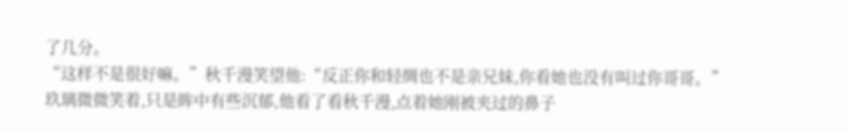了几分。
“这样不是很好嘛。”秋千漫笑望他:“反正你和轻绸也不是亲兄妹,你看她也没有叫过你哥哥。”
玖璃微微笑着,只是眸中有些沉郁,他看了看秋千漫,点着她刚被夹过的鼻子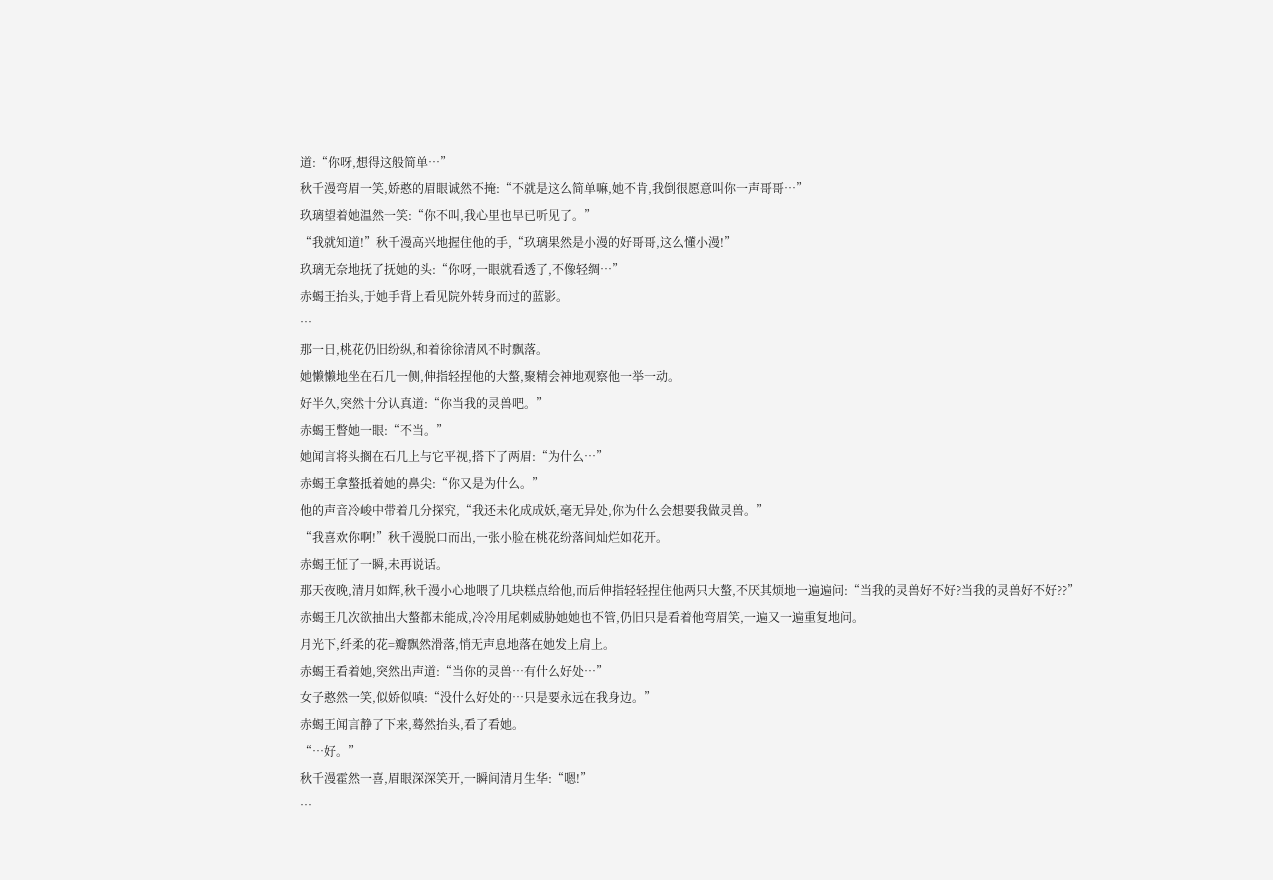道:“你呀,想得这般简单…”
秋千漫弯眉一笑,娇憨的眉眼诚然不掩:“不就是这么简单嘛,她不肯,我倒很愿意叫你一声哥哥…”
玖璃望着她温然一笑:“你不叫,我心里也早已听见了。”
“我就知道!”秋千漫高兴地握住他的手,“玖璃果然是小漫的好哥哥,这么懂小漫!”
玖璃无奈地抚了抚她的头:“你呀,一眼就看透了,不像轻绸…”
赤蝎王抬头,于她手背上看见院外转身而过的蓝影。
…
那一日,桃花仍旧纷纵,和着徐徐清风不时飘落。
她懒懒地坐在石几一侧,伸指轻捏他的大螯,聚精会神地观察他一举一动。
好半久,突然十分认真道:“你当我的灵兽吧。”
赤蝎王瞥她一眼:“不当。”
她闻言将头搁在石几上与它平视,搭下了两眉:“为什么…”
赤蝎王拿螯抵着她的鼻尖:“你又是为什么。”
他的声音冷峻中带着几分探究,“我还未化成成妖,毫无异处,你为什么会想要我做灵兽。”
“我喜欢你啊!”秋千漫脱口而出,一张小脸在桃花纷落间灿烂如花开。
赤蝎王怔了一瞬,未再说话。
那天夜晚,清月如辉,秋千漫小心地喂了几块糕点给他,而后伸指轻轻捏住他两只大螯,不厌其烦地一遍遍问:“当我的灵兽好不好?当我的灵兽好不好??”
赤蝎王几次欲抽出大螯都未能成,冷冷用尾刺威胁她她也不管,仍旧只是看着他弯眉笑,一遍又一遍重复地问。
月光下,纤柔的花=瓣飘然滑落,悄无声息地落在她发上肩上。
赤蝎王看着她,突然出声道:“当你的灵兽…有什么好处…”
女子憨然一笑,似娇似嗔:“没什么好处的…只是要永远在我身边。”
赤蝎王闻言静了下来,蓦然抬头,看了看她。
“…好。”
秋千漫霍然一喜,眉眼深深笑开,一瞬间清月生华:“嗯!”
…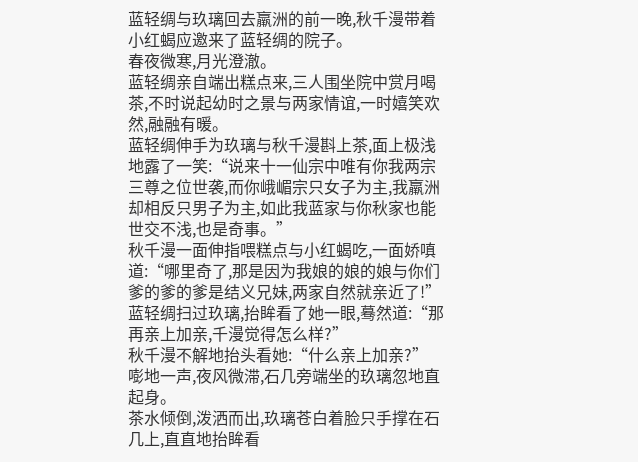蓝轻绸与玖璃回去羸洲的前一晚,秋千漫带着小红蝎应邀来了蓝轻绸的院子。
春夜微寒,月光澄澈。
蓝轻绸亲自端出糕点来,三人围坐院中赏月喝茶,不时说起幼时之景与两家情谊,一时嬉笑欢然,融融有暖。
蓝轻绸伸手为玖璃与秋千漫斟上茶,面上极浅地露了一笑:“说来十一仙宗中唯有你我两宗三尊之位世袭,而你峨嵋宗只女子为主,我羸洲却相反只男子为主,如此我蓝家与你秋家也能世交不浅,也是奇事。”
秋千漫一面伸指喂糕点与小红蝎吃,一面娇嗔道:“哪里奇了,那是因为我娘的娘的娘与你们爹的爹的爹是结义兄妹,两家自然就亲近了!”
蓝轻绸扫过玖璃,抬眸看了她一眼,蓦然道:“那再亲上加亲,千漫觉得怎么样?”
秋千漫不解地抬头看她:“什么亲上加亲?”
嘭地一声,夜风微滞,石几旁端坐的玖璃忽地直起身。
茶水倾倒,泼洒而出,玖璃苍白着脸只手撑在石几上,直直地抬眸看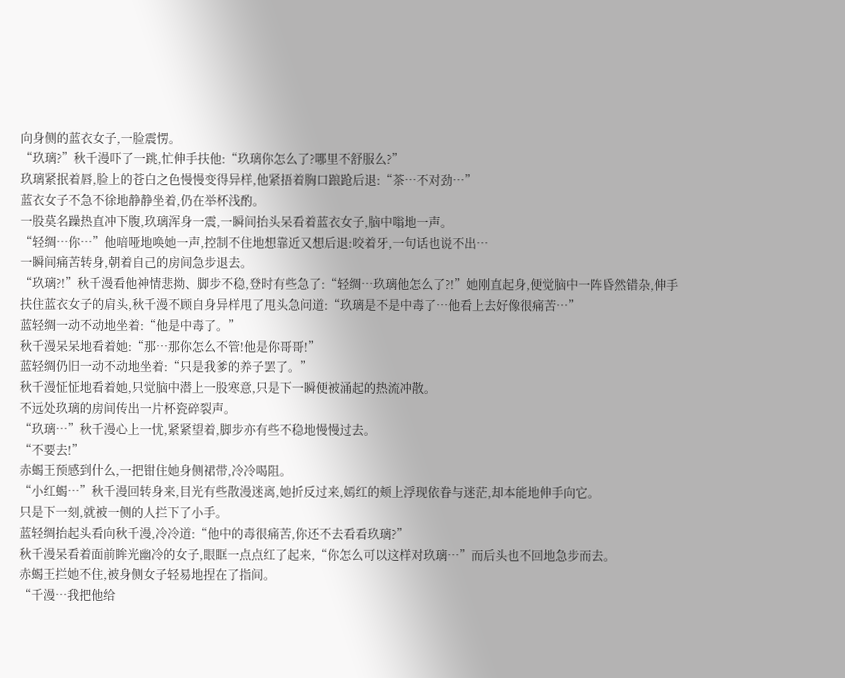向身侧的蓝衣女子,一脸震愣。
“玖璃?”秋千漫吓了一跳,忙伸手扶他:“玖璃你怎么了?哪里不舒服么?”
玖璃紧抿着唇,脸上的苍白之色慢慢变得异样,他紧捂着胸口踉跄后退:“茶…不对劲…”
蓝衣女子不急不徐地静静坐着,仍在举杯浅酌。
一股莫名躁热直冲下腹,玖璃浑身一震,一瞬间抬头呆看着蓝衣女子,脑中嗡地一声。
“轻绸…你…”他喑哑地唤她一声,控制不住地想靠近又想后退:咬着牙,一句话也说不出…
一瞬间痛苦转身,朝着自己的房间急步退去。
“玖璃?!”秋千漫看他神情悲拗、脚步不稳,登时有些急了:“轻绸…玖璃他怎么了?!”她刚直起身,便觉脑中一阵昏然错杂,伸手扶住蓝衣女子的肩头,秋千漫不顾自身异样甩了甩头急问道:“玖璃是不是中毒了…他看上去好像很痛苦…”
蓝轻绸一动不动地坐着:“他是中毒了。”
秋千漫呆呆地看着她:“那…那你怎么不管!他是你哥哥!”
蓝轻绸仍旧一动不动地坐着:“只是我爹的养子罢了。”
秋千漫怔怔地看着她,只觉脑中潜上一股寒意,只是下一瞬便被涌起的热流冲散。
不远处玖璃的房间传出一片杯瓷碎裂声。
“玖璃…”秋千漫心上一忧,紧紧望着,脚步亦有些不稳地慢慢过去。
“不要去!”
赤蝎王预感到什么,一把钳住她身侧裙带,冷冷喝阻。
“小红蝎…”秋千漫回转身来,目光有些散漫迷离,她折反过来,嫣红的颊上浮现依眷与迷茫,却本能地伸手向它。
只是下一刻,就被一侧的人拦下了小手。
蓝轻绸抬起头看向秋千漫,冷冷道:“他中的毒很痛苦,你还不去看看玖璃?”
秋千漫呆看着面前眸光幽冷的女子,眼眶一点点红了起来,“你怎么可以这样对玖璃…”而后头也不回地急步而去。
赤蝎王拦她不住,被身侧女子轻易地捏在了指间。
“千漫…我把他给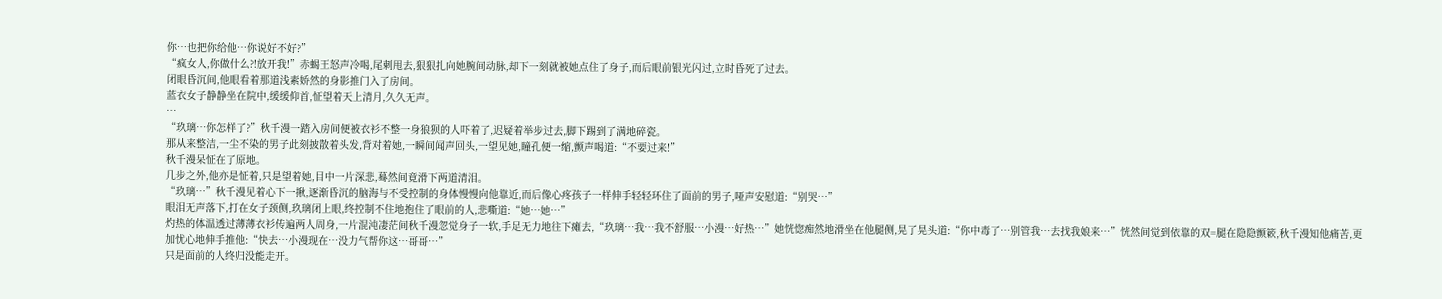你…也把你给他…你说好不好?”
“疯女人,你做什么?!放开我!”赤蝎王怒声冷喝,尾刺甩去,狠狠扎向她腕间动脉,却下一刻就被她点住了身子,而后眼前银光闪过,立时昏死了过去。
闭眼昏沉间,他眼看着那道浅素娇然的身影推门入了房间。
蓝衣女子静静坐在院中,缓缓仰首,怔望着天上清月,久久无声。
…
“玖璃…你怎样了?”秋千漫一踏入房间便被衣衫不整一身狼狈的人吓着了,迟疑着举步过去,脚下踢到了满地碎瓷。
那从来整洁,一尘不染的男子此刻披散着头发,背对着她,一瞬间闻声回头,一望见她,瞳孔便一缩,颤声喝道:“不要过来!”
秋千漫呆怔在了原地。
几步之外,他亦是怔着,只是望着她,目中一片深悲,蓦然间竟滑下两道清泪。
“玖璃…”秋千漫见着心下一揪,逐渐昏沉的脑海与不受控制的身体慢慢向他靠近,而后像心疼孩子一样伸手轻轻环住了面前的男子,哑声安慰道:“别哭…”
眼泪无声落下,打在女子颈侧,玖璃闭上眼,终控制不住地抱住了眼前的人,悲嘶道:“她…她…”
灼热的体温透过薄薄衣衫传遍两人周身,一片混沌凄茫间秋千漫忽觉身子一软,手足无力地往下瘫去,“玖璃…我…我不舒服…小漫…好热…”她恍惚痴然地滑坐在他腿侧,晃了晃头道:“你中毒了…别管我…去找我娘来…”恍然间觉到依靠的双=腿在隐隐颤簌,秋千漫知他痛苦,更加忧心地伸手推他:“快去…小漫现在…没力气帮你这…哥哥…”
只是面前的人终归没能走开。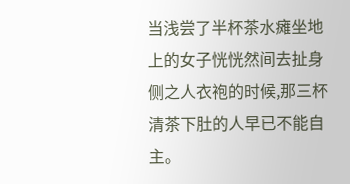当浅尝了半杯茶水瘫坐地上的女子恍恍然间去扯身侧之人衣袍的时候,那三杯清茶下肚的人早已不能自主。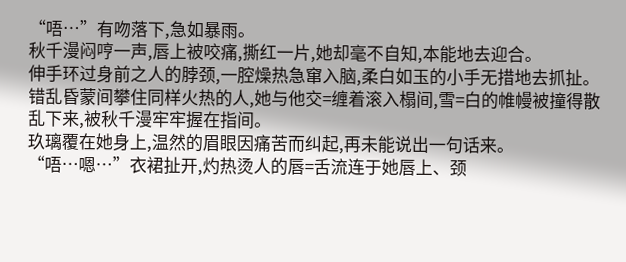“唔…”有吻落下,急如暴雨。
秋千漫闷哼一声,唇上被咬痛,撕红一片,她却毫不自知,本能地去迎合。
伸手环过身前之人的脖颈,一腔燥热急窜入脑,柔白如玉的小手无措地去抓扯。
错乱昏蒙间攀住同样火热的人,她与他交=缠着滚入榻间,雪=白的帷幔被撞得散乱下来,被秋千漫牢牢握在指间。
玖璃覆在她身上,温然的眉眼因痛苦而纠起,再未能说出一句话来。
“唔…嗯…”衣裙扯开,灼热烫人的唇=舌流连于她唇上、颈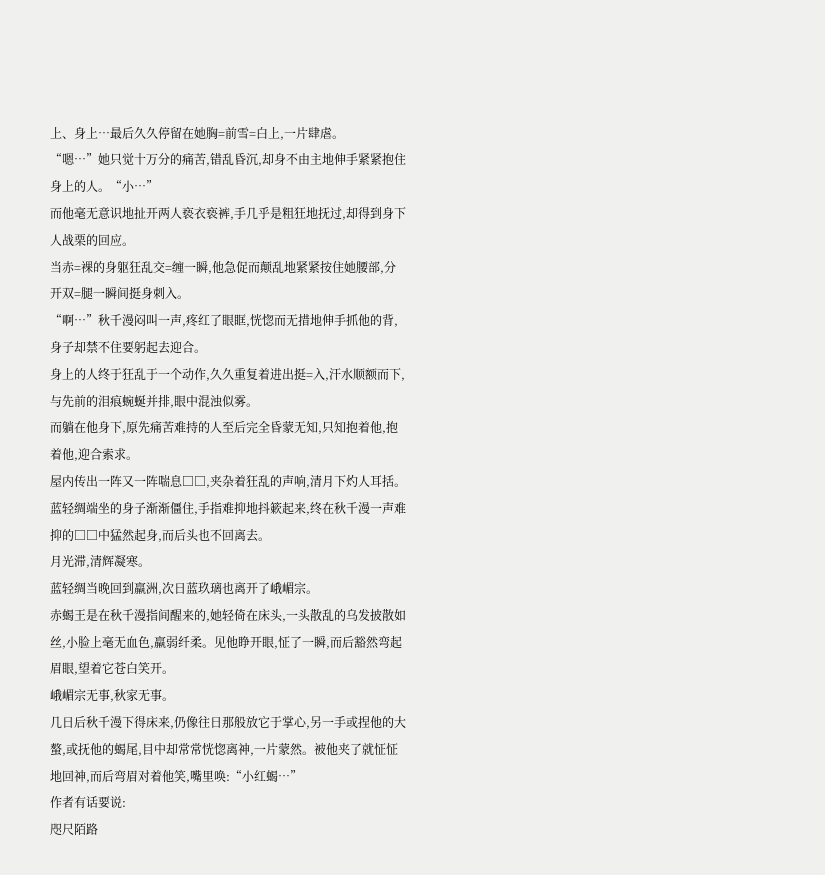上、身上…最后久久停留在她胸=前雪=白上,一片肆虐。
“嗯…”她只觉十万分的痛苦,错乱昏沉,却身不由主地伸手紧紧抱住身上的人。“小…”
而他毫无意识地扯开两人亵衣亵裤,手几乎是粗狂地抚过,却得到身下人战栗的回应。
当赤=裸的身躯狂乱交=缠一瞬,他急促而颠乱地紧紧按住她腰部,分开双=腿一瞬间挺身刺入。
“啊…”秋千漫闷叫一声,疼红了眼眶,恍惚而无措地伸手抓他的背,身子却禁不住要躬起去迎合。
身上的人终于狂乱于一个动作,久久重复着进出挺=入,汗水顺额而下,与先前的泪痕蜿蜒并排,眼中混浊似雾。
而躺在他身下,原先痛苦难持的人至后完全昏蒙无知,只知抱着他,抱着他,迎合索求。
屋内传出一阵又一阵喘息□□,夹杂着狂乱的声响,清月下灼人耳括。
蓝轻绸端坐的身子渐渐僵住,手指难抑地抖簌起来,终在秋千漫一声难抑的□□中猛然起身,而后头也不回离去。
月光滞,清辉凝寒。
蓝轻绸当晚回到羸洲,次日蓝玖璃也离开了峨嵋宗。
赤蝎王是在秋千漫指间醒来的,她轻倚在床头,一头散乱的乌发披散如丝,小脸上毫无血色,羸弱纤柔。见他睁开眼,怔了一瞬,而后豁然弯起眉眼,望着它苍白笑开。
峨嵋宗无事,秋家无事。
几日后秋千漫下得床来,仍像往日那般放它于掌心,另一手或捏他的大螯,或抚他的蝎尾,目中却常常恍惚离神,一片蒙然。被他夹了就怔怔地回神,而后弯眉对着他笑,嘴里唤:“小红蝎…”
作者有话要说:
咫尺陌路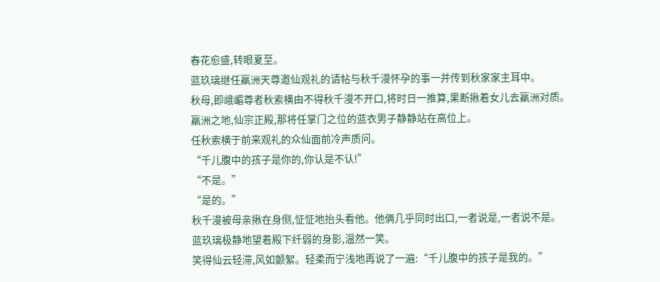春花愈盛,转眼夏至。
蓝玖璃继任羸洲天尊邀仙观礼的请帖与秋千漫怀孕的事一并传到秋家家主耳中。
秋母,即峨嵋尊者秋索横由不得秋千漫不开口,将时日一推算,果断揪着女儿去羸洲对质。
羸洲之地,仙宗正殿,那将任掌门之位的蓝衣男子静静站在高位上。
任秋索横于前来观礼的众仙面前冷声质问。
“千儿腹中的孩子是你的,你认是不认!”
“不是。”
“是的。”
秋千漫被母亲揪在身侧,怔怔地抬头看他。他俩几乎同时出口,一者说是,一者说不是。
蓝玖璃极静地望着殿下纤弱的身影,温然一笑。
笑得仙云轻滞,风如颤絮。轻柔而宁浅地再说了一遍:“千儿腹中的孩子是我的。”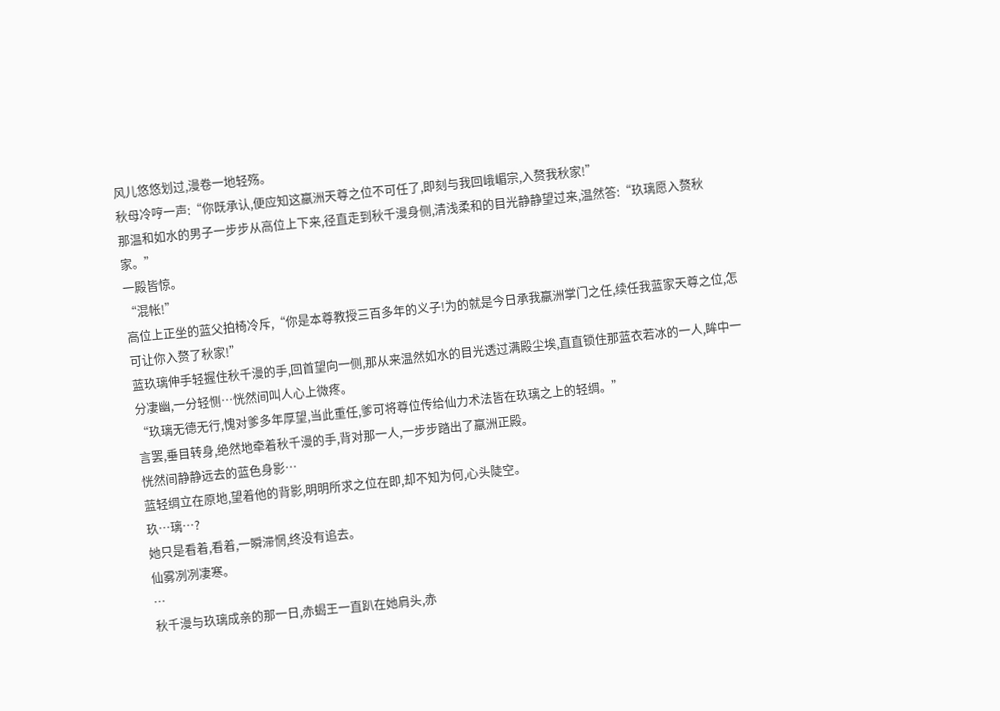风儿悠悠划过,漫卷一地轻殇。
秋母冷哼一声:“你既承认,便应知这羸洲天尊之位不可任了,即刻与我回峨嵋宗,入赘我秋家!”
那温和如水的男子一步步从高位上下来,径直走到秋千漫身侧,清浅柔和的目光静静望过来,温然答:“玖璃愿入赘秋家。”
一殿皆惊。
“混帐!”
高位上正坐的蓝父拍椅冷斥,“你是本尊教授三百多年的义子!为的就是今日承我羸洲掌门之任,续任我蓝家天尊之位,怎可让你入赘了秋家!”
蓝玖璃伸手轻握住秋千漫的手,回首望向一侧,那从来温然如水的目光透过满殿尘埃,直直锁住那蓝衣若冰的一人,眸中一分凄幽,一分轻恻…恍然间叫人心上微疼。
“玖璃无德无行,愧对爹多年厚望,当此重任,爹可将尊位传给仙力术法皆在玖璃之上的轻绸。”
言罢,垂目转身,绝然地牵着秋千漫的手,背对那一人,一步步踏出了羸洲正殿。
恍然间静静远去的蓝色身影…
蓝轻绸立在原地,望着他的背影,明明所求之位在即,却不知为何,心头陡空。
玖…璃…?
她只是看着,看着,一瞬滞惘,终没有追去。
仙雾冽冽凄寒。
…
秋千漫与玖璃成亲的那一日,赤蝎王一直趴在她肩头,赤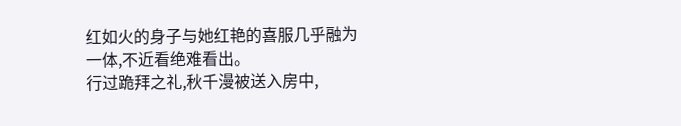红如火的身子与她红艳的喜服几乎融为一体,不近看绝难看出。
行过跪拜之礼,秋千漫被送入房中,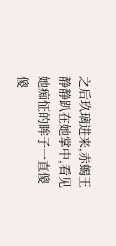之后玖璃进来,赤蝎王静静趴在她掌中,看见她痴怔的眸子一直傻傻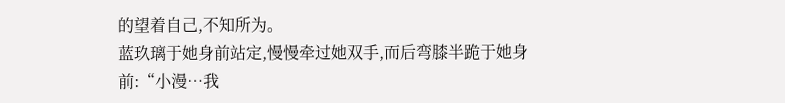的望着自己,不知所为。
蓝玖璃于她身前站定,慢慢牵过她双手,而后弯膝半跪于她身前:“小漫…我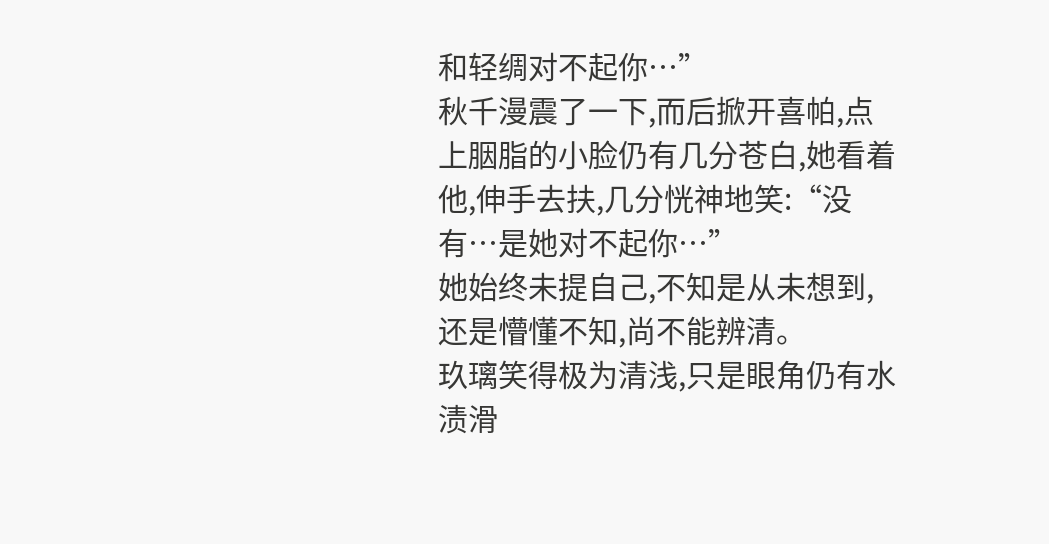和轻绸对不起你…”
秋千漫震了一下,而后掀开喜帕,点上胭脂的小脸仍有几分苍白,她看着他,伸手去扶,几分恍神地笑:“没有…是她对不起你…”
她始终未提自己,不知是从未想到,还是懵懂不知,尚不能辨清。
玖璃笑得极为清浅,只是眼角仍有水渍滑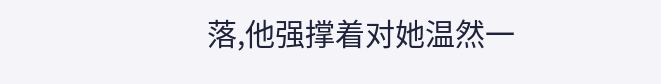落,他强撑着对她温然一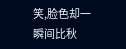笑,脸色却一瞬间比秋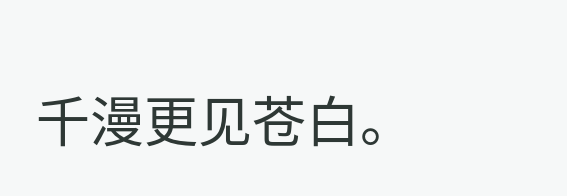千漫更见苍白。